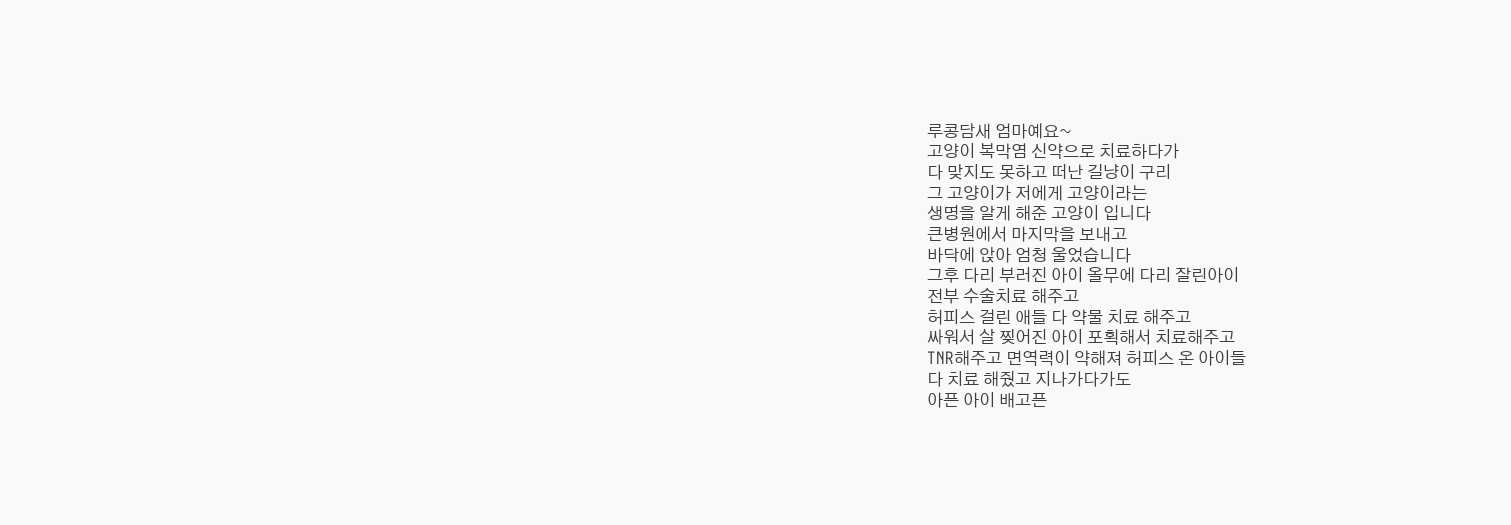루콩담새 엄마예요~
고양이 복막염 신약으로 치료하다가
다 맞지도 못하고 떠난 길냥이 구리
그 고양이가 저에게 고양이라는
생명을 알게 해준 고양이 입니다
큰병원에서 마지막을 보내고
바닥에 앉아 엄청 울었습니다
그후 다리 부러진 아이 올무에 다리 잘린아이
전부 수술치료 해주고
허피스 걸린 애들 다 약물 치료 해주고
싸워서 살 찢어진 아이 포획해서 치료해주고
TNR해주고 면역력이 약해져 허피스 온 아이들
다 치료 해줬고 지나가다가도
아픈 아이 배고픈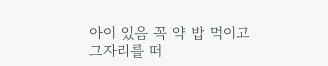아이 있음 꼭 약 밥 먹이고
그자리를 떠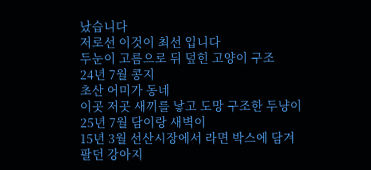났습니다
저로선 이것이 최선 입니다
두눈이 고름으로 뒤 덮힌 고양이 구조
24년 7월 콩지
초산 어미가 동네
이곳 저곳 새끼를 낳고 도망 구조한 두냥이
25년 7월 담이랑 새벽이
15년 3월 선산시장에서 라면 박스에 담겨 팔던 강아지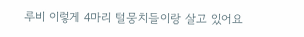루비 이렇게 4마리 털뭉치들이랑 살고 있어요